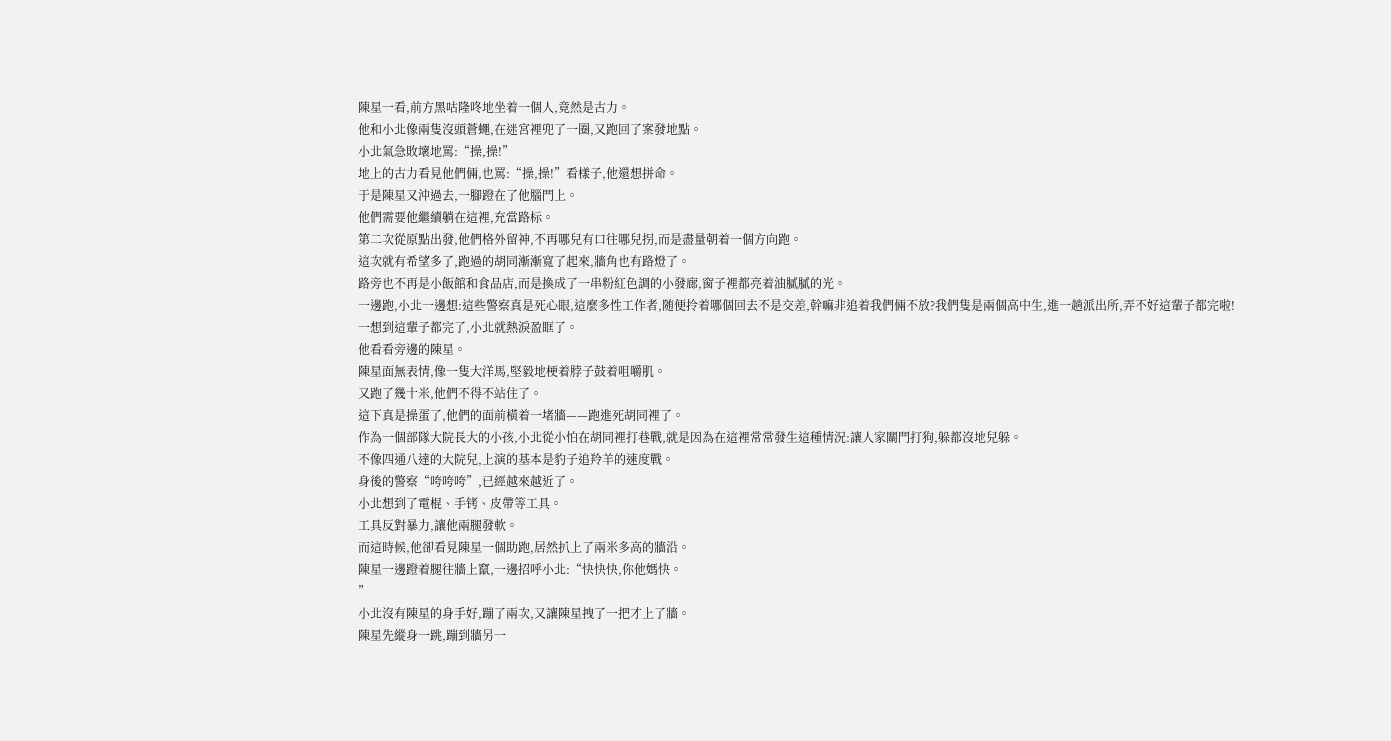陳星一看,前方黑咕隆咚地坐着一個人,竟然是古力。
他和小北像兩隻沒頭蒼蠅,在迷宮裡兜了一圈,又跑回了案發地點。
小北氣急敗壞地罵:“操,操!”
地上的古力看見他們倆,也罵:“操,操!”看樣子,他還想拼命。
于是陳星又沖過去,一腳蹬在了他腦門上。
他們需要他繼續躺在這裡,充當路标。
第二次從原點出發,他們格外留神,不再哪兒有口往哪兒拐,而是盡量朝着一個方向跑。
這次就有希望多了,跑過的胡同漸漸寬了起來,牆角也有路燈了。
路旁也不再是小飯館和食品店,而是換成了一串粉紅色調的小發廊,窗子裡都亮着油膩膩的光。
一邊跑,小北一邊想:這些警察真是死心眼,這麼多性工作者,随便拎着哪個回去不是交差,幹嘛非追着我們倆不放?我們隻是兩個高中生,進一趟派出所,弄不好這輩子都完啦!
一想到這輩子都完了,小北就熱淚盈眶了。
他看看旁邊的陳星。
陳星面無表情,像一隻大洋馬,堅毅地梗着脖子鼓着咀嚼肌。
又跑了幾十米,他們不得不站住了。
這下真是操蛋了,他們的面前橫着一堵牆——跑進死胡同裡了。
作為一個部隊大院長大的小孩,小北從小怕在胡同裡打巷戰,就是因為在這裡常常發生這種情況:讓人家關門打狗,躲都沒地兒躲。
不像四通八達的大院兒,上演的基本是豹子追羚羊的速度戰。
身後的警察“咵咵咵”,已經越來越近了。
小北想到了電棍、手铐、皮帶等工具。
工具反對暴力,讓他兩腿發軟。
而這時候,他卻看見陳星一個助跑,居然扒上了兩米多高的牆沿。
陳星一邊蹬着腿往牆上竄,一邊招呼小北:“快快快,你他媽快。
”
小北沒有陳星的身手好,蹦了兩次,又讓陳星拽了一把才上了牆。
陳星先縱身一跳,蹦到牆另一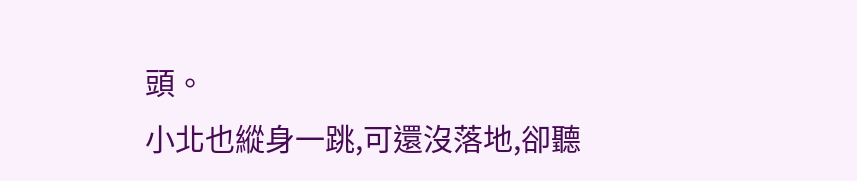頭。
小北也縱身一跳,可還沒落地,卻聽